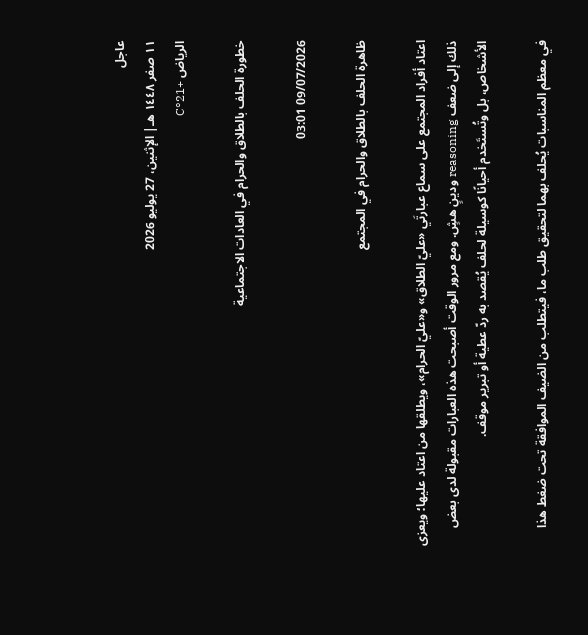عاجل
١١ صفر ١٤٤٨ هـ| الإثنين، 27 يوليو 2026
الرياض +21°C

خطورة الحلف بالطلاق والحرام في العادات الاجتماعية

09/07/2026 03:01

ظاهرة الحلف بالطلاق والحرام في المجتمع

اعتاد أفراد المجتمع على سماع عبارتَي «عليّ الطلاق» و«عليّ الحرام»، ويطلقها من اعتاد عليها؛ ويعزى ذلك إلى ضعف reasoning ودينٍ هشٍ. ومع مرور الوقت أصبحت هذه العبارات مقبولة لدى بعض الأشخاص، بل وتُستَخدم أحيانًا كوسيلة لحلف يُقصد به ردّ عطية أو تبرير موقف.

في معظم المناسبات يُحلف بهما لتحقيق طلب ما، فيتطلب من الضيف الموافقة تحت ضغط هذا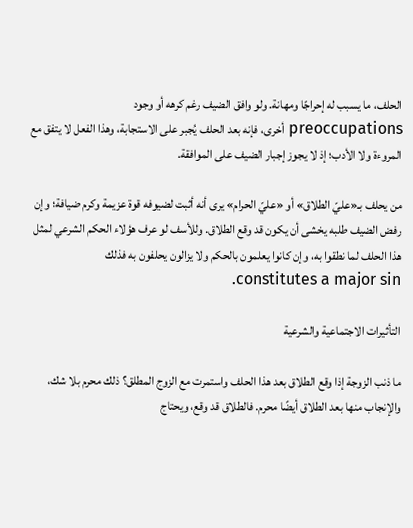الحلف، ما يسبب له إحراجًا ومهانة. ولو وافق الضيف رغم كرهه أو وجود preoccupations أخرى، فإنه بعد الحلف يُجبر على الاستجابة، وهذا الفعل لا يتفق مع المروءة ولا الأدب؛ إذ لا يجوز إجبار الضيف على الموافقة.

من يحلف بـ«عليّ الطلاق» أو «عليّ الحرام» يرى أنه أثبت لضيوفه قوة عزيمة وكرم ضيافة؛ وإن رفض الضيف طلبه يخشى أن يكون قد وقع الطلاق. وللأسف لو عرف هؤلاء الحكم الشرعي لمثل هذا الحلف لما نطقوا به، وإن كانوا يعلمون بالحكم ولا يزالون يحلفون به فذلك constitutes a major sin.

التأثيرات الاجتماعية والشرعية

ما ذنب الزوجة إذا وقع الطلاق بعد هذا الحلف واستمرت مع الزوج المطلق؟ ذلك محرم بلا شك، والإنجاب منها بعد الطلاق أيضًا محرم. فالطلاق قد وقع، ويحتاج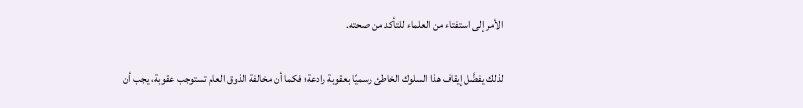الأمر إلى استفتاء من العلماء للتأكد من صحته.

لذلك يفضَّل إيقاف هذا السلوك الخاطئ رسميًا بعقوبة رادعة؛ فكما أن مخالفة الذوق العام تستوجب عقوبة، يجب أن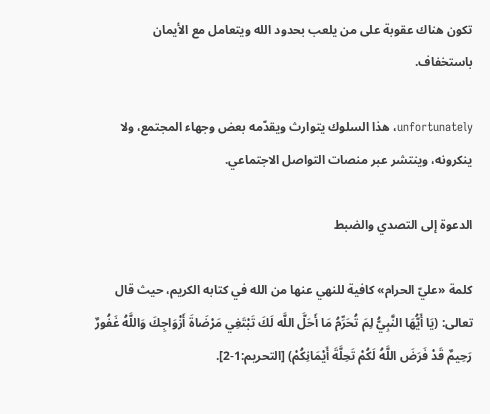تكون هناك عقوبة على من يلعب بحدود الله ويتعامل مع الأيمان باستخفاف.

unfortunately، هذا السلوك يتوارث ويقدّمه بعض وجهاء المجتمع، ولا ينكرونه، وينتشر عبر منصات التواصل الاجتماعي.

الدعوة إلى التصدي والضبط

كلمة «عليّ الحرام» كافية للنهي عنها من الله في كتابه الكريم، حيث قال تعالى: (يَا أَيُّهَا النَّبِيُّ لِمَ تُحَرِّمُ مَا أَحَلَّ اللَّه لَكَ تَبْتَغِي مَرْضَاةَ أَزْوَاجِكَ وَاللَّهُ غَفُورٌ رَحِيمٌ قَدْ فَرَضَ اللَّهُ لَكُمْ تَحِلَّةَ أَيْمَانِكُمْ) [التحريم:1-2].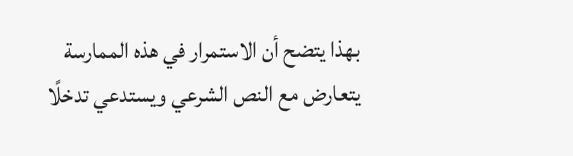بهذا يتضح أن الاستمرار في هذه الممارسة يتعارض مع النص الشرعي ويستدعي تدخلًا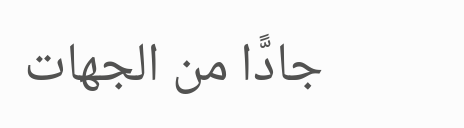جادًّا من الجهات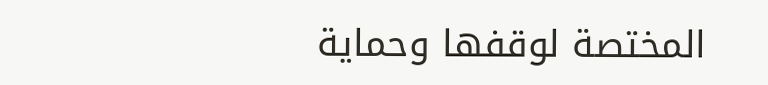المختصة لوقفها وحماية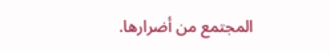المجتمع من أضرارها.